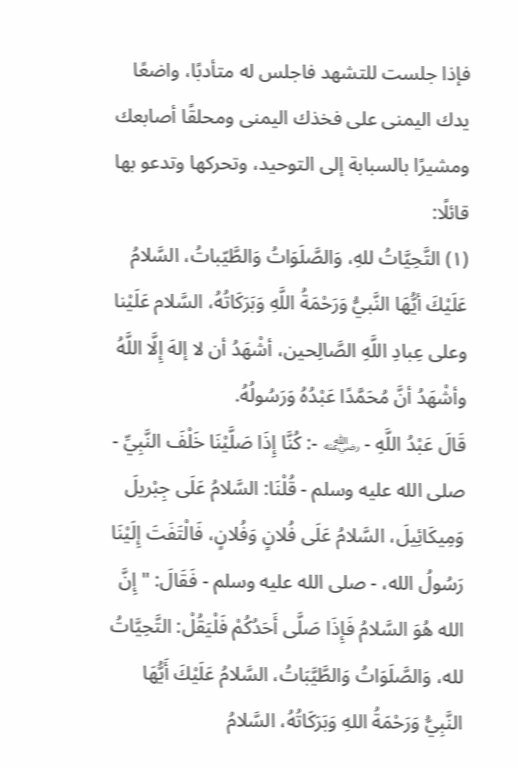فإذا جلست للتشهد فاجلس له متأدبًا، واضعًا يدك اليمنى على فخذك اليمنى ومحلقًا أصابعك ومشيرًا بالسبابة إلى التوحيد، وتحركها وتدعو بها قائلًا:
(١) التَّحِيَّاتُ للهِ، وَالصَّلَوَاتُ وَالطَّيّباتُ، السَّلامُ عَلَيْكَ أيُّهَا النَّبيُّ وَرَحْمَةُ اللَّهِ وَبَرَكَاتُهُ، السَّلام عَلَيْنا وعلى عِبادِ اللَّهِ الصَّالِحين، أشْهَدُ أن لا إلهَ إِلَّا اللَّهُ وأشْهَدُ أنَّ مُحَمَّدًا عَبْدُهُ وَرَسُولُهُ.
قَالَ عَبْدُ اللَّهِ - ﵁ -: كُنَّا إِذَا صَلَّيْنَا خَلْفَ النَّبِيِّ - صلى الله عليه وسلم - قُلْنَا: السَّلامُ عَلَى جِبْريلَ وَمِيكَائِيلَ، السَّلامُ عَلَى فُلانٍ وَفُلانٍ، فَالْتَفَتَ إِلَيْنَا رَسُولُ الله، - صلى الله عليه وسلم - فَقَالَ: "إِنَّ الله هُوَ السَّلامُ فَإِذَا صَلَّى أَحَدُكُمْ فَلْيَقُلْ: التَّحِيَّاتُ لله، وَالصَّلَوَاتُ وَالطَّيَّبَاتُ، السَّلامُ عَلَيْكَ أَيُّهَا النَّبِيُّ وَرَحْمَةُ اللهِ وَبَرَكَاتُهُ، السَّلامُ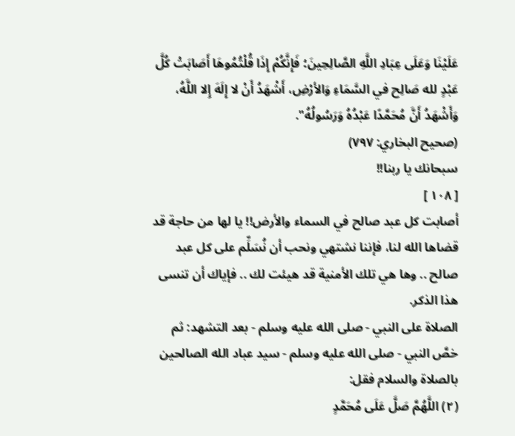عَلَيْنَا وَعَلَى عِبَادِ اللَّهِ الصَّالِحِينَ؛ فَإِنَّكُمْ إِذَا قُلْتُمُوهَا أَصَابَتْ كُلَّ عَبْدٍ لله صَالِح في السَّمَاءِ وَالأرْضِ، أَشْهَدُ أَنْ لا إِلَهَ إِلا اللَّهُ، وَأَشْهَدُ أَنَّ مُحَمَّدًا عَبْدُهُ وَرَسُولُهُ".
(صحيح البخاري: ٧٩٧)
سبحانك يا ربنا!!
[ ١٠٨ ]
أصابت كل عبد صالح في السماء والأرض!! يا لها من حاجة قد قضاها الله لنا، فإننا نشتهي ونحب أن نُسَلِّم على كل عبد صالح .. وها هي تلك الأمنية قد هيئت لك .. فإياك أن تنسى هذا الذكر.
الصلاة على النبي - صلى الله عليه وسلم - بعد التشهد: ثم خصَّ النبي - صلى الله عليه وسلم - سيد عباد الله الصالحين بالصلاة والسلام فقل:
(٢) اللَّهُمَّ صَلَّ عَلَى مُحَمَّدٍ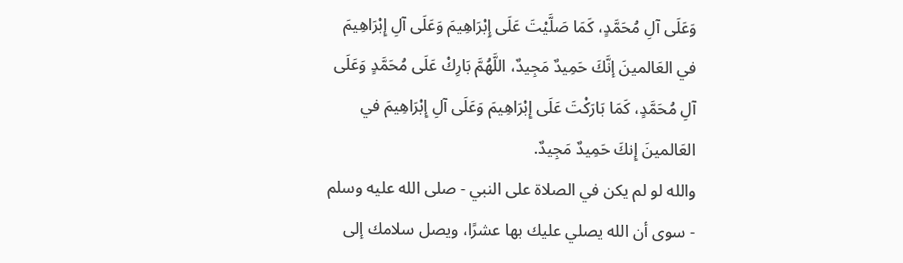وَعَلَى آلِ مُحَمَّدٍ، كَمَا صَلَّيْتَ عَلَى إِبْرَاهِيمَ وَعَلَى آلِ إِبْرَاهِيمَ في العَالمينَ إنَّكَ حَمِيدٌ مَجِيدٌ، اللَّهُمَّ بَارِكْ عَلَى مُحَمَّدٍ وَعَلَى آلِ مُحَمَّدٍ، كَمَا بَارَكْتَ عَلَى إِبْرَاهِيمَ وَعَلَى آلِ إِبْرَاهِيمَ في العَالمينَ إِنكَ حَمِيدٌ مَجِيدٌ.
والله لو لم يكن في الصلاة على النبي - صلى الله عليه وسلم - سوى أن الله يصلي عليك بها عشرًا، ويصل سلامك إلى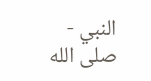النبي - صلى الله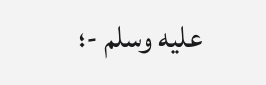عليه وسلم -؛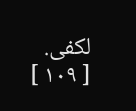لكفى.
[ ١٠٩ ]